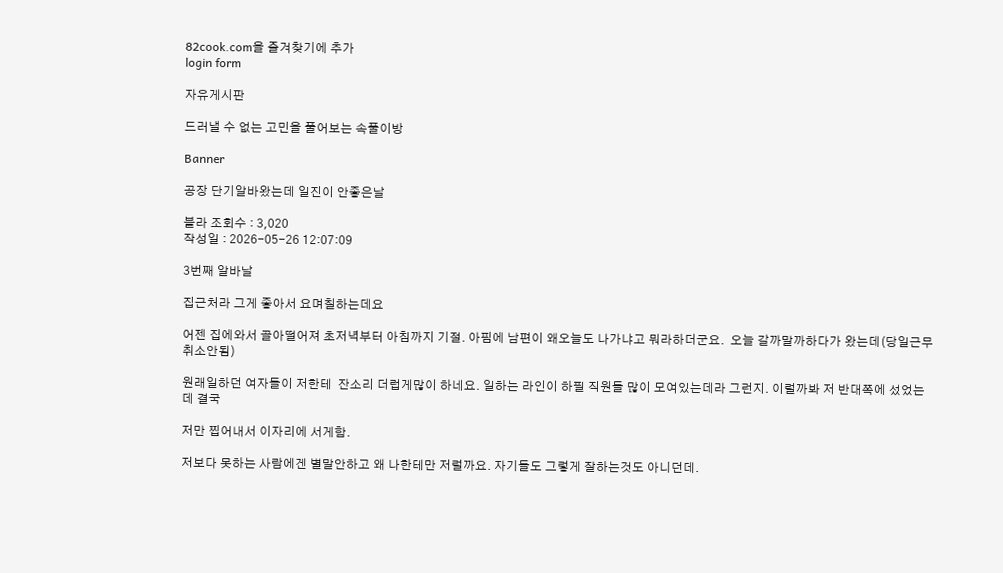82cook.com을 즐겨찾기에 추가
login form

자유게시판

드러낼 수 없는 고민을 풀어보는 속풀이방

Banner

공장 단기알바왔는데 일진이 안좋은날

블라 조회수 : 3,020
작성일 : 2026-05-26 12:07:09

3번째 알바날

집근처라 그게 좋아서 요며칠하는데요

어젠 집에와서 골아떨어져 초저녁부터 아침까지 기절. 아핌에 남편이 왜오늘도 나가냐고 뭐라하더군요.  오늘 갈까말까하다가 왔는데(당일근무취소안됨)

원래일하던 여자들이 저한테  잔소리 더럽게많이 하네요. 일하는 라인이 하필 직원들 많이 모여있는데라 그런지. 이럴까봐 저 반대쪽에 섰었는데 결국

저만 찝어내서 이자리에 서게함.

저보다 못하는 사람에겐 별말안하고 왜 나한테만 저럴까요. 자기들도 그렇게 잘하는것도 아니던데.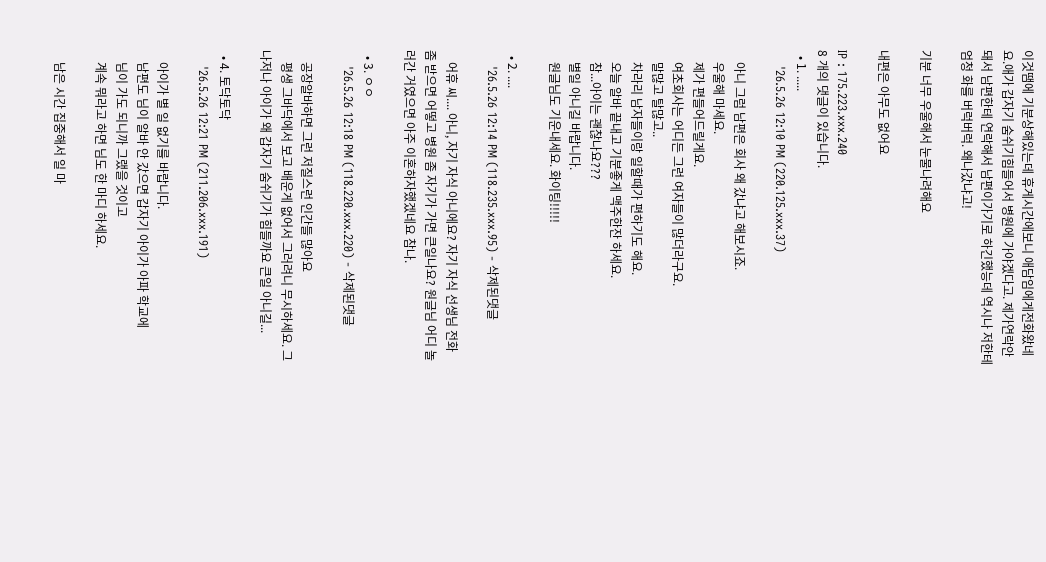이것땜에 기분상해있는데 휴게시간에보니 애담임에게전화왔네요.애가 갑자기 숨쉬기힘들어서 병원에 가야겠다고. 제가연락안돼서 남편한테 연락해서 남편이가기로 하긴했능데 역시나 저한테 엄청 화를 버럭버럭. 왜나갔냐고!

기분 너무 우울해서 눈물나려해요

내편은 아무도 없어요

IP : 175.223.xxx.240
8 개의 댓글이 있습니다.
  • 1. .....
    '26.5.26 12:10 PM (220.125.xxx.37)

    아니 그럼 남편은 회사 왜 갔냐고 해보시죠.
    우울해 마세요.
    제가 편들어드릴게요.
    여초회사는 어디든 그런 여자들이 많더라구요.
    말많고 탈많고..
    차라리 남자들이랑 일할때가 편하기도 해요.
    오늘 알바 끝내고 기분좋게 맥주한잔 하세요.
    참...아이는 괜찮나요???
    별일 아니길 바랍니다.
    원글님도 기운내세요. 화이팅!!!!!

  • 2. ....
    '26.5.26 12:14 PM (118.235.xxx.95) - 삭제된댓글

    어휴 씨.... 아니, 자기 자식 아니에요? 자기 자식 선생님 전화 좀 받으면 어떻고 병원 좀 자기가 가면 큰일나요? 원글님 어디 놀러간 거였으면 아주 이혼하자했겠네요 참나.

  • 3. ㅇㅇ
    '26.5.26 12:18 PM (118.220.xxx.220) - 삭제된댓글

    공장알바하면 그런 저질스런 인간들 많아요
    평생 그바닥에서 보고 배운게 없어서 그러려니 무시하세요. 그나저나 아이가 왜 갑자기 숨쉬기가 힘들까요 큰일 아니길...

  • 4. 토닥토닥
    '26.5.26 12:21 PM (211.206.xxx.191)

    아이가 별 일 없기를 바랍니다.
    남편도 님이 알바 안 갔으면 갑자기 아이가 아파 학교에
    님이 가도 되니까 그랬을 것이고
    계속 뭐라고 하면 님도 한 마디 하세요.

    남은 시간 집중해서 일 마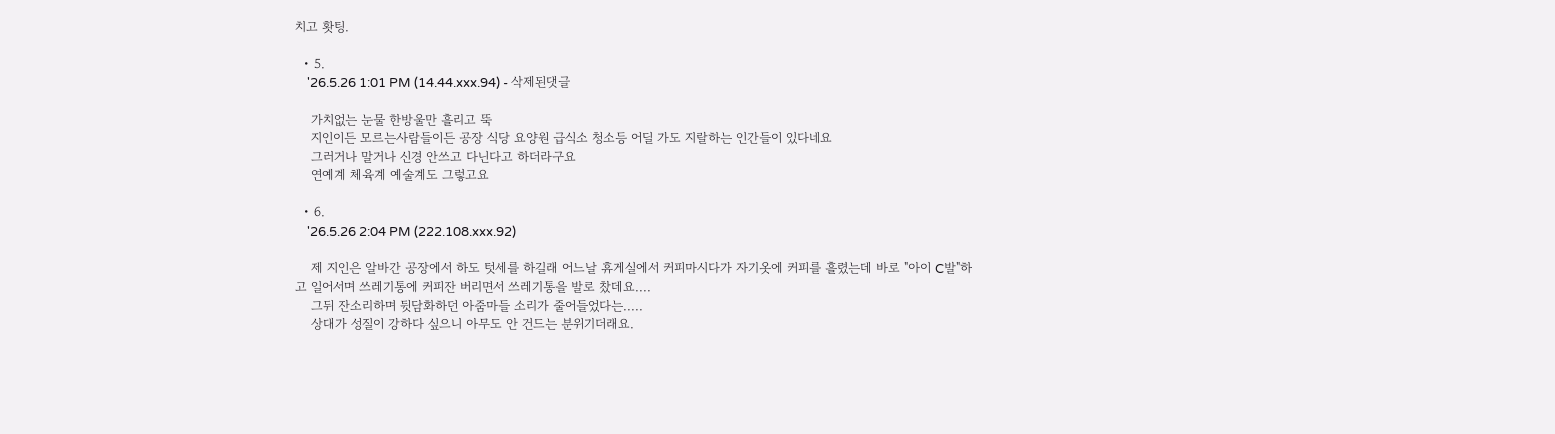치고 홧팅.

  • 5.
    '26.5.26 1:01 PM (14.44.xxx.94) - 삭제된댓글

    가치없는 눈물 한방울만 흘리고 뚝
    지인이든 모르는사람들이든 공장 식당 요양원 급식소 청소등 어딜 가도 지랄하는 인간들이 있다네요
    그러거나 말거나 신경 안쓰고 다닌다고 하더라구요
    연예계 체육계 예술계도 그렇고요

  • 6.
    '26.5.26 2:04 PM (222.108.xxx.92)

    제 지인은 알바간 공장에서 하도 텃세를 하길래 어느날 휴게실에서 커피마시다가 자기옷에 커피를 흘렸는데 바로 "아이 C발"하고 일어서며 쓰레기통에 커피잔 버리면서 쓰레기통을 발로 찼데요....
    그뒤 잔소리하며 뒷담화하던 아줌마들 소리가 줄어들었다는.....
    상대가 성질이 강하다 싶으니 아무도 안 건드는 분위기더래요.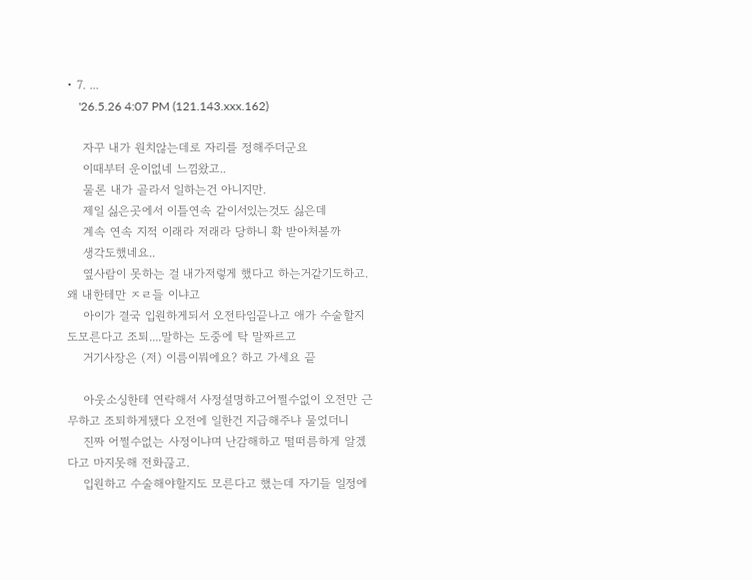• 7. ...
    '26.5.26 4:07 PM (121.143.xxx.162)

    자꾸 내가 원치않는데로 자리를 정해주더군요
    이때부터 운이없네 느낌왔고..
    물론 내가 골라서 일하는건 아니지만.
    제일 싫은곳에서 이틀연속 같이서있는것도 싫은데
    계속 연속 지적 이래라 저래라 당하니 확 받아처볼까
    생각도했네요..
    옆사람이 못하는 걸 내가저렇게 했다고 하는거같기도하고. 왜 내한테만 ㅈㄹ들 이냐고
    아이가 결국 입원하게되서 오전타임끝나고 애가 수술할지도모른다고 조퇴....말하는 도중에 탁 말짜르고
    거기사장은 (저) 이름이뭐에요? 하고 가세요 끝

    아웃소싱한테 연락해서 사정설명하고어쩔수없이 오전만 근무하고 조퇴하게됐다 오전에 일한건 지급해주냐 물었더니
    진짜 어쩔수없는 사정이냐며 난감해하고 떨떠름하게 알겠다고 마지못해 전화끊고.
    입원하고 수술해야할지도 모른다고 했는데 자기들 일정에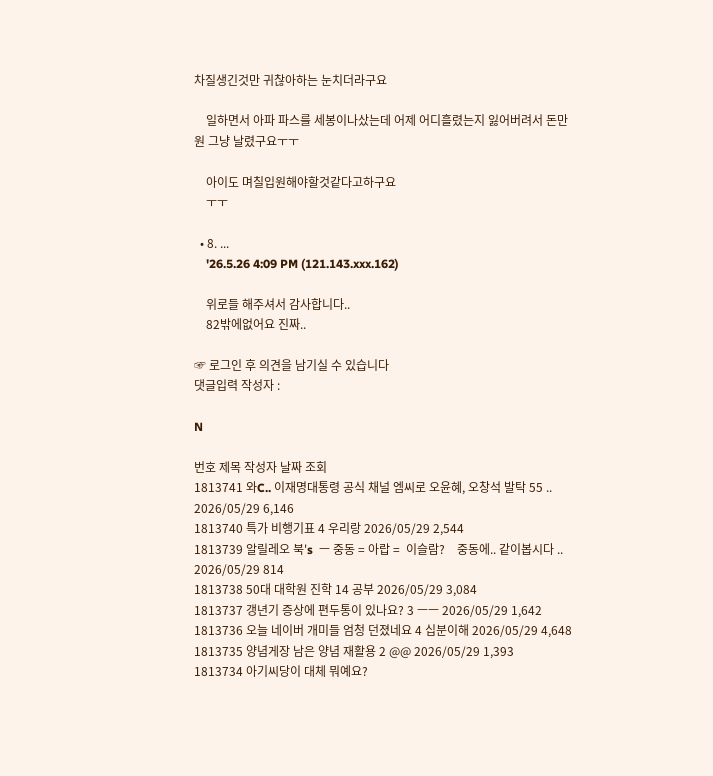차질생긴것만 귀찮아하는 눈치더라구요

    일하면서 아파 파스를 세봉이나샀는데 어제 어디흘렸는지 잃어버려서 돈만원 그냥 날렸구요ㅜㅜ

    아이도 며칠입원해야할것같다고하구요
    ㅜㅜ

  • 8. ...
    '26.5.26 4:09 PM (121.143.xxx.162)

    위로들 해주셔서 감사합니다..
    82밖에없어요 진짜..

☞ 로그인 후 의견을 남기실 수 있습니다
댓글입력 작성자 :

N

번호 제목 작성자 날짜 조회
1813741 와C.. 이재명대통령 공식 채널 엠씨로 오윤혜, 오창석 발탁 55 .. 2026/05/29 6,146
1813740 특가 비행기표 4 우리랑 2026/05/29 2,544
1813739 알릴레오 북's  ㅡ 중동 = 아랍 =  이슬람?    중동에.. 같이봅시다 .. 2026/05/29 814
1813738 50대 대학원 진학 14 공부 2026/05/29 3,084
1813737 갱년기 증상에 편두통이 있나요? 3 ㅡㅡ 2026/05/29 1,642
1813736 오늘 네이버 개미들 엄청 던졌네요 4 십분이해 2026/05/29 4,648
1813735 양념게장 남은 양념 재활용 2 @@ 2026/05/29 1,393
1813734 아기씨당이 대체 뭐예요?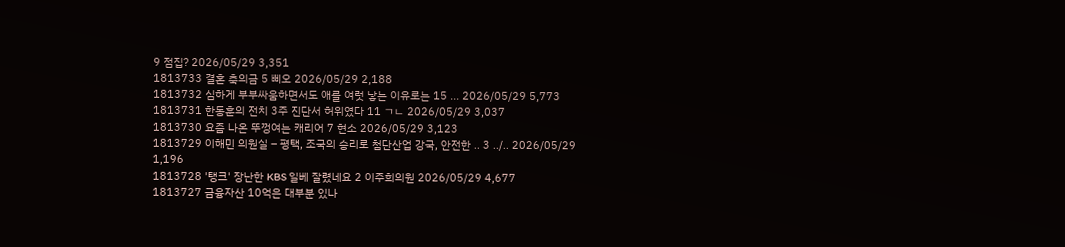9 점집? 2026/05/29 3,351
1813733 결혼 축의금 5 삐오 2026/05/29 2,188
1813732 심하게 부부싸움하면서도 애를 여럿 낳는 이유로는 15 ... 2026/05/29 5,773
1813731 한동훈의 전치 3주 진단서 허위였다 11 ㄱㄴ 2026/05/29 3,037
1813730 요즘 나온 뚜껑여는 캐리어 7 현소 2026/05/29 3,123
1813729 이해민 의원실 – 평택, 조국의 승리로 첨단산업 강국, 안전한 .. 3 ../.. 2026/05/29 1,196
1813728 '탱크' 장난한 KBS 일베 잘렸네요 2 이주희의원 2026/05/29 4,677
1813727 금융자산 10억은 대부분 있나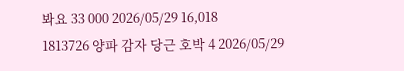봐요 33 000 2026/05/29 16,018
1813726 양파 감자 당근 호박 4 2026/05/29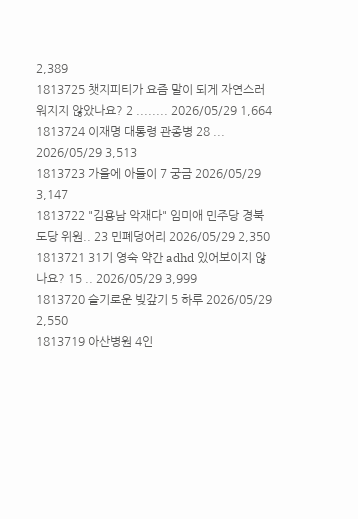2,389
1813725 챗지피티가 요즘 말이 되게 자연스러워지지 않았나요? 2 ........ 2026/05/29 1,664
1813724 이재명 대통령 관종병 28 ... 2026/05/29 3,513
1813723 가을에 아들이 7 궁금 2026/05/29 3,147
1813722 "김용남 악재다" 임미애 민주당 경북도당 위원.. 23 민폐덩어리 2026/05/29 2,350
1813721 31기 영숙 약간 adhd 있어보이지 않나요? 15 .. 2026/05/29 3,999
1813720 슬기로운 빚갚기 5 하루 2026/05/29 2,550
1813719 아산병원 4인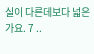실이 다른데보다 넓은가요. 7 ..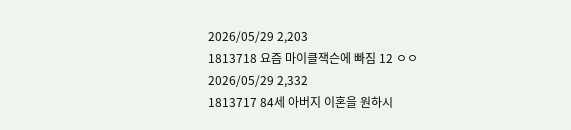2026/05/29 2,203
1813718 요즘 마이클잭슨에 빠짐 12 ㅇㅇ 2026/05/29 2,332
1813717 84세 아버지 이혼을 원하시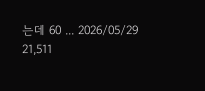는데 60 ... 2026/05/29 21,511